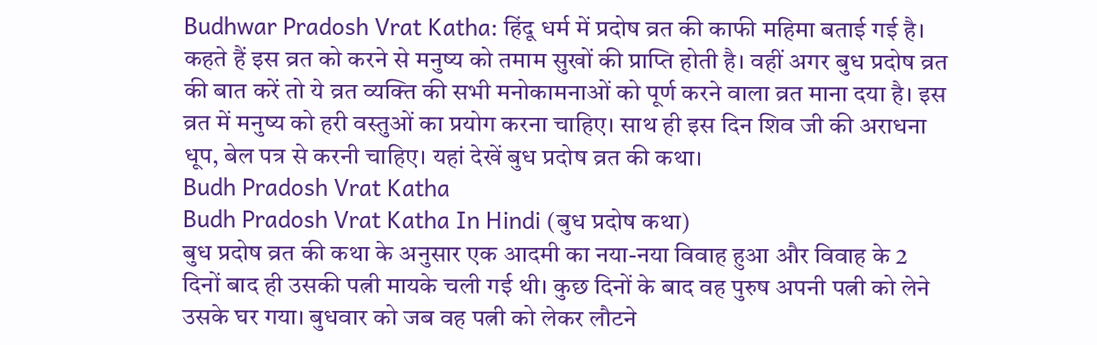Budhwar Pradosh Vrat Katha: हिंदू धर्म में प्रदोष व्रत की काफी महिमा बताई गई है। कहते हैं इस व्रत को करने से मनुष्य को तमाम सुखों की प्राप्ति होती है। वहीं अगर बुध प्रदोष व्रत की बात करें तो ये व्रत व्यक्ति की सभी मनोकामनाओं को पूर्ण करने वाला व्रत माना दया है। इस व्रत में मनुष्य को हरी वस्तुओं का प्रयोग करना चाहिए। साथ ही इस दिन शिव जी की अराधना धूप, बेल पत्र से करनी चाहिए। यहां देखें बुध प्रदोष व्रत की कथा।
Budh Pradosh Vrat Katha
Budh Pradosh Vrat Katha In Hindi (बुध प्रदोष कथा)
बुध प्रदोष व्रत की कथा के अनुसार एक आदमी का नया-नया विवाह हुआ और विवाह के 2 दिनों बाद ही उसकी पत्नी मायके चली गई थी। कुछ दिनों के बाद वह पुरुष अपनी पत्नी को लेने उसके घर गया। बुधवार को जब वह पत्नी को लेकर लौटने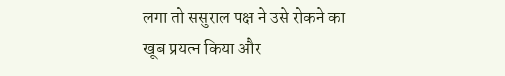लगा तो ससुराल पक्ष ने उसे रोकने का खूब प्रयत्न किया और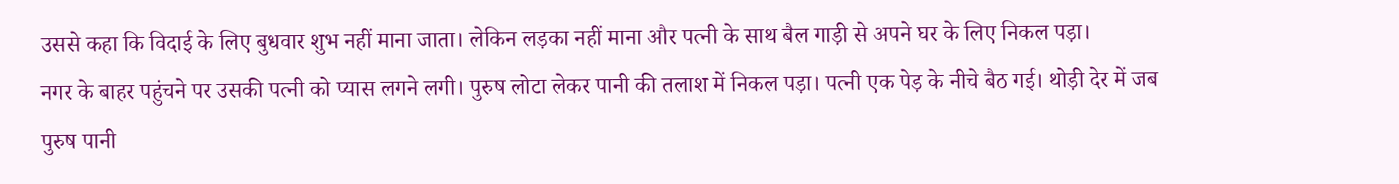उससे कहा कि विदाई के लिए बुधवार शुभ नहीं माना जाता। लेकिन लड़का नहीं माना और पत्नी के साथ बैल गाड़ी से अपने घर के लिए निकल पड़ा।
नगर के बाहर पहुंचने पर उसकी पत्नी को प्यास लगने लगी। पुरुष लोटा लेकर पानी की तलाश में निकल पड़ा। पत्नी एक पेड़ के नीचे बैठ गई। थोड़ी देर में जब पुरुष पानी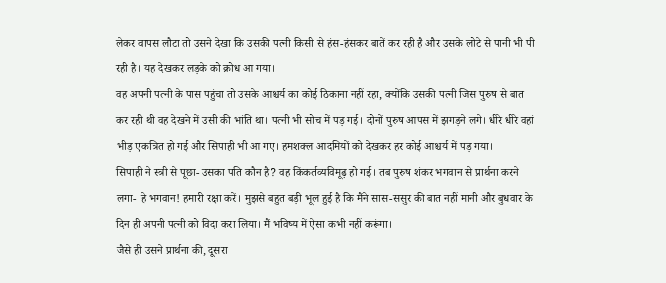लेकर वापस लौटा तो उसने देखा कि उसकी पत्नी किसी से हंस-हंसकर बातें कर रही है और उसके लोटे से पानी भी पी रही है। यह देखकर लड़के को क्रोध आ गया।
वह अपनी पत्नी के पास पहुंचा तो उसके आश्चर्य का कोई ठिकाना नहीं रहा, क्योंकि उसकी पत्नी जिस पुरुष से बात कर रही थी वह देखने में उसी की भांति था। पत्नी भी सोच में पड़ गई। दोनों पुरुष आपस में झगड़ने लगे। धीरे धीरे वहां भीड़ एकत्रित हो गई और सिपाही भी आ गए। हमशक्ल आदमियों को देखकर हर कोई आश्चर्य में पड़ गया।
सिपाही ने स्त्री से पूछा- उसका पति कौन है? वह किंकर्तव्यविमूढ़ हो गई। तब पुरुष शंकर भगवान से प्रार्थना करने लगा- हे भगवान! हमारी रक्षा करें। मुझसे बहुत बड़ी भूल हुई है कि मैंने सास-ससुर की बात नहीं मानी और बुधवार के दिन ही अपनी पत्नी को विदा करा लिया। मैं भविष्य में ऐसा कभी नहीं करूंगा।
जैसे ही उसने प्रार्थना की, दूसरा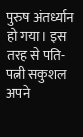पुरुष अंतर्ध्यान हो गया। इस तरह से पति-पत्नी सकुशल अपने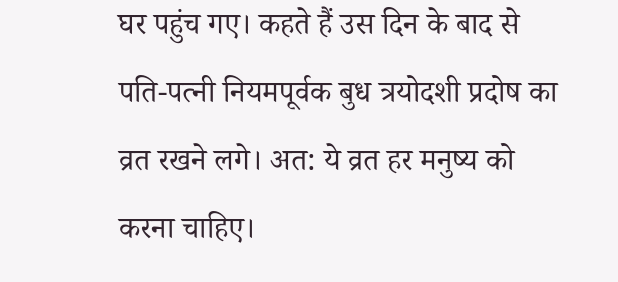घर पहुंच गए। कहते हैं उस दिन के बाद से पति-पत्नी नियमपूर्वक बुध त्रयोदशी प्रदोष का व्रत रखने लगे। अत: ये व्रत हर मनुष्य को करना चाहिए।